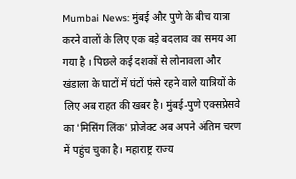Mumbai News: मुंबई और पुणे के बीच यात्रा करने वालों के लिए एक बड़े बदलाव का समय आ गया है । पिछले कई दशकों से लोनावला और खंडाला के घाटों में घंटों फंसे रहने वाले यात्रियों के लिए अब राहत की खबर है। मुंबई-पुणे एक्सप्रेसवे का 'मिसिंग लिंक' प्रोजेक्ट अब अपने अंतिम चरण में पहुंच चुका है। महाराष्ट्र राज्य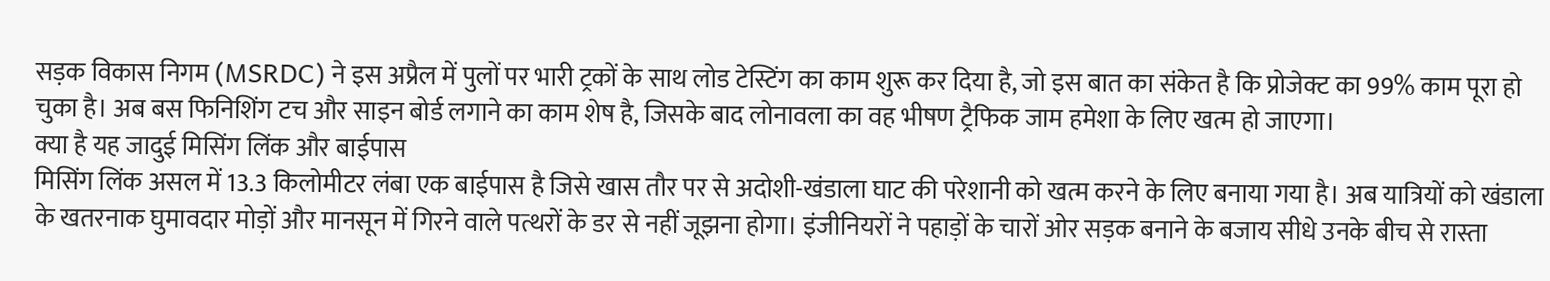सड़क विकास निगम (MSRDC) ने इस अप्रैल में पुलों पर भारी ट्रकों के साथ लोड टेस्टिंग का काम शुरू कर दिया है, जो इस बात का संकेत है कि प्रोजेक्ट का 99% काम पूरा हो चुका है। अब बस फिनिशिंग टच और साइन बोर्ड लगाने का काम शेष है, जिसके बाद लोनावला का वह भीषण ट्रैफिक जाम हमेशा के लिए खत्म हो जाएगा।
क्या है यह जादुई मिसिंग लिंक और बाईपास
मिसिंग लिंक असल में 13.3 किलोमीटर लंबा एक बाईपास है जिसे खास तौर पर से अदोशी-खंडाला घाट की परेशानी को खत्म करने के लिए बनाया गया है। अब यात्रियों को खंडाला के खतरनाक घुमावदार मोड़ों और मानसून में गिरने वाले पत्थरों के डर से नहीं जूझना होगा। इंजीनियरों ने पहाड़ों के चारों ओर सड़क बनाने के बजाय सीधे उनके बीच से रास्ता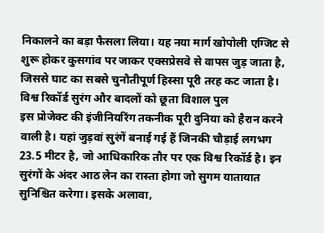निकालने का बड़ा फैसला लिया। यह नया मार्ग खोपोली एग्जिट से शुरू होकर कुसगांव पर जाकर एक्सप्रेसवे से वापस जुड़ जाता है, जिससे घाट का सबसे चुनौतीपूर्ण हिस्सा पूरी तरह कट जाता है।
विश्व रिकॉर्ड सुरंग और बादलों को छूता विशाल पुल
इस प्रोजेक्ट की इंजीनियरिंग तकनीक पूरी दुनिया को हैरान करने वाली है। यहां जुड़वां सुरंगें बनाई गई हैं जिनकी चौड़ाई लगभग 23.5 मीटर है, जो आधिकारिक तौर पर एक विश्व रिकॉर्ड है। इन सुरंगों के अंदर आठ लेन का रास्ता होगा जो सुगम यातायात सुनिश्चित करेगा। इसके अलावा,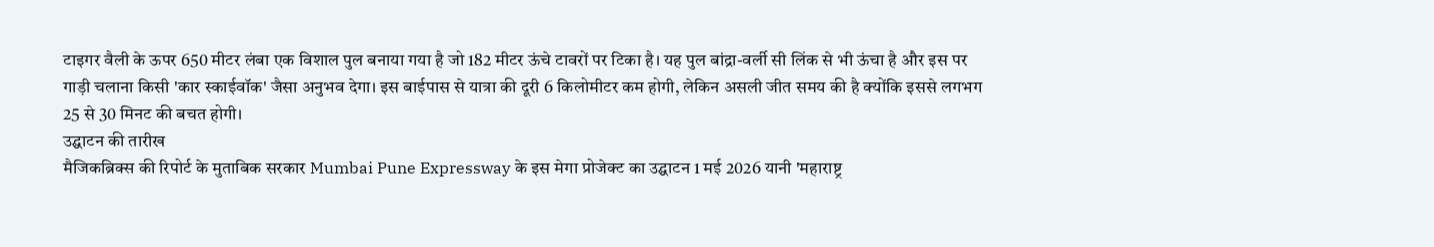टाइगर वैली के ऊपर 650 मीटर लंबा एक विशाल पुल बनाया गया है जो 182 मीटर ऊंचे टावरों पर टिका है। यह पुल बांद्रा-वर्ली सी लिंक से भी ऊंचा है और इस पर गाड़ी चलाना किसी 'कार स्काईवॉक' जैसा अनुभव देगा। इस बाईपास से यात्रा की दूरी 6 किलोमीटर कम होगी, लेकिन असली जीत समय की है क्योंकि इससे लगभग 25 से 30 मिनट की बचत होगी।
उद्घाटन की तारीख
मैजिकब्रिक्स की रिपोर्ट के मुताबिक सरकार Mumbai Pune Expressway के इस मेगा प्रोजेक्ट का उद्घाटन 1 मई 2026 यानी 'महाराष्ट्र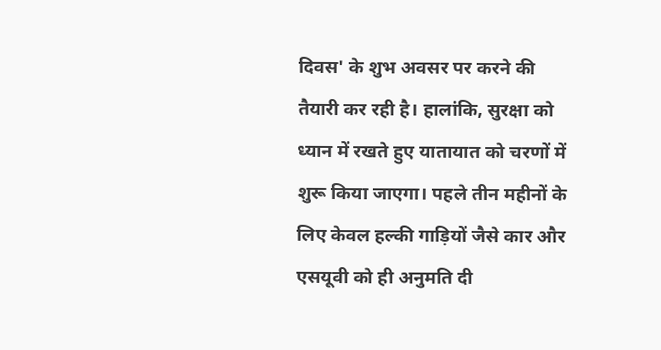दिवस' के शुभ अवसर पर करने की तैयारी कर रही है। हालांकि, सुरक्षा को ध्यान में रखते हुए यातायात को चरणों में शुरू किया जाएगा। पहले तीन महीनों के लिए केवल हल्की गाड़ियों जैसे कार और एसयूवी को ही अनुमति दी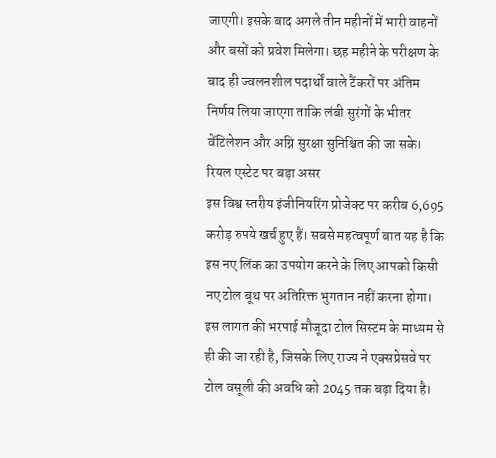जाएगी। इसके बाद अगले तीन महीनों में भारी वाहनों और बसों को प्रवेश मिलेगा। छह महीने के परीक्षण के बाद ही ज्वलनशील पदार्थों वाले टैंकरों पर अंतिम निर्णय लिया जाएगा ताकि लंबी सुरंगों के भीतर वेंटिलेशन और अग्नि सुरक्षा सुनिश्चित की जा सके।
रियल एस्टेट पर बड़ा असर
इस विश्व स्तरीय इंजीनियरिंग प्रोजेक्ट पर करीब 6,695 करोड़ रुपये खर्च हुए हैं। सबसे महत्वपूर्ण बात यह है कि इस नए लिंक का उपयोग करने के लिए आपको किसी नए टोल बूथ पर अतिरिक्त भुगतान नहीं करना होगा। इस लागत की भरपाई मौजूदा टोल सिस्टम के माध्यम से ही की जा रही है, जिसके लिए राज्य ने एक्सप्रेसवे पर टोल वसूली की अवधि को 2045 तक बढ़ा दिया है।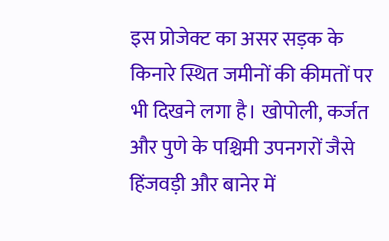इस प्रोजेक्ट का असर सड़क के किनारे स्थित जमीनों की कीमतों पर भी दिखने लगा है। खोपोली, कर्जत और पुणे के पश्चिमी उपनगरों जैसे हिंजवड़ी और बानेर में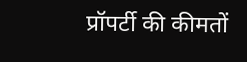प्रॉपर्टी की कीमतों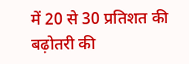में 20 से 30 प्रतिशत की बढ़ोतरी की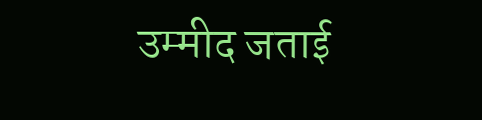उम्मीद जताई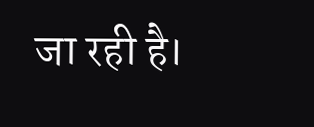जा रही है।